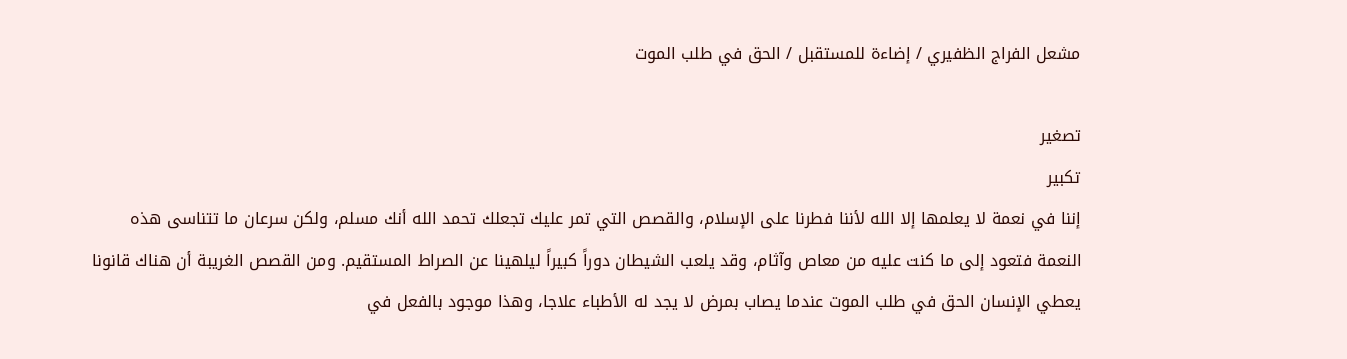مشعل الفراج الظفيري / إضاءة للمستقبل / الحق في طلب الموت

تصغير
تكبير
إننا في نعمة لا يعلمها إلا الله لأننا فطرنا على الإسلام، والقصص التي تمر عليك تجعلك تحمد الله أنك مسلم، ولكن سرعان ما تتناسى هذه النعمة فتعود إلى ما كنت عليه من معاص وآثام، وقد يلعب الشيطان دوراً كبيراً ليلهينا عن الصراط المستقيم. ومن القصص الغريبة أن هناك قانونا يعطي الإنسان الحق في طلب الموت عندما يصاب بمرض لا يجد له الأطباء علاجا، وهذا موجود بالفعل في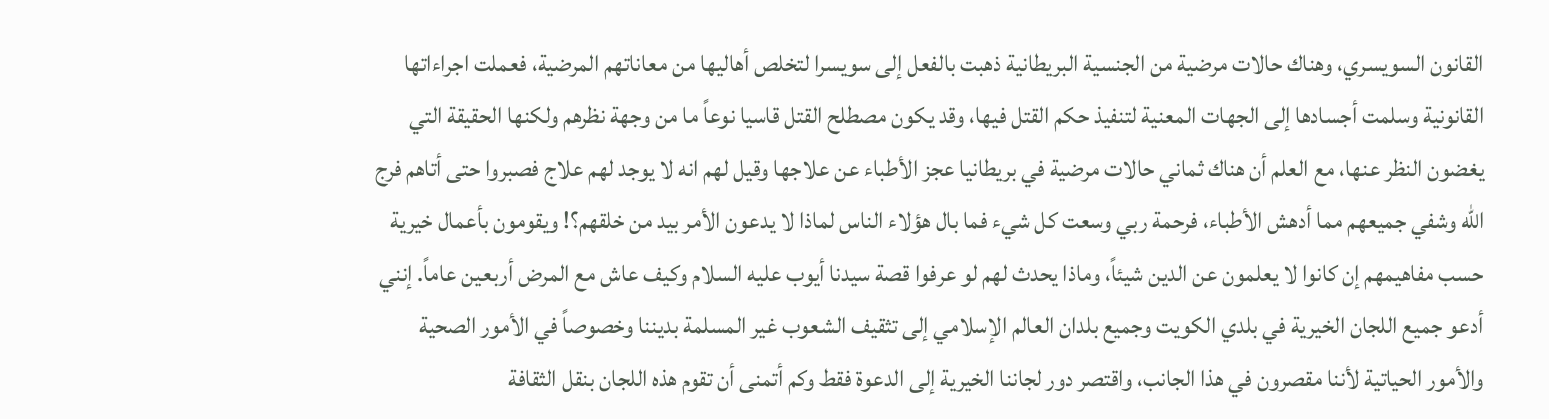القانون السويسري، وهناك حالات مرضية من الجنسية البريطانية ذهبت بالفعل إلى سويسرا لتخلص أهاليها من معاناتهم المرضية، فعملت اجراءاتها القانونية وسلمت أجسادها إلى الجهات المعنية لتنفيذ حكم القتل فيها، وقد يكون مصطلح القتل قاسيا نوعاً ما من وجهة نظرهم ولكنها الحقيقة التي يغضون النظر عنها، مع العلم أن هناك ثماني حالات مرضية في بريطانيا عجز الأطباء عن علاجها وقيل لهم انه لا يوجد لهم علاج فصبروا حتى أتاهم فرج الله وشفي جميعهم مما أدهش الأطباء، فرحمة ربي وسعت كل شيء فما بال هؤلاء الناس لماذا لا يدعون الأمر بيد من خلقهم؟! ويقومون بأعمال خيرية حسب مفاهيمهم إن كانوا لا يعلمون عن الدين شيئاً، وماذا يحدث لهم لو عرفوا قصة سيدنا أيوب عليه السلام وكيف عاش مع المرض أربعين عاماً. إنني أدعو جميع اللجان الخيرية في بلدي الكويت وجميع بلدان العالم الإسلامي إلى تثقيف الشعوب غير المسلمة بديننا وخصوصاً في الأمور الصحية والأمور الحياتية لأننا مقصرون في هذا الجانب، واقتصر دور لجاننا الخيرية إلى الدعوة فقط وكم أتمنى أن تقوم هذه اللجان بنقل الثقافة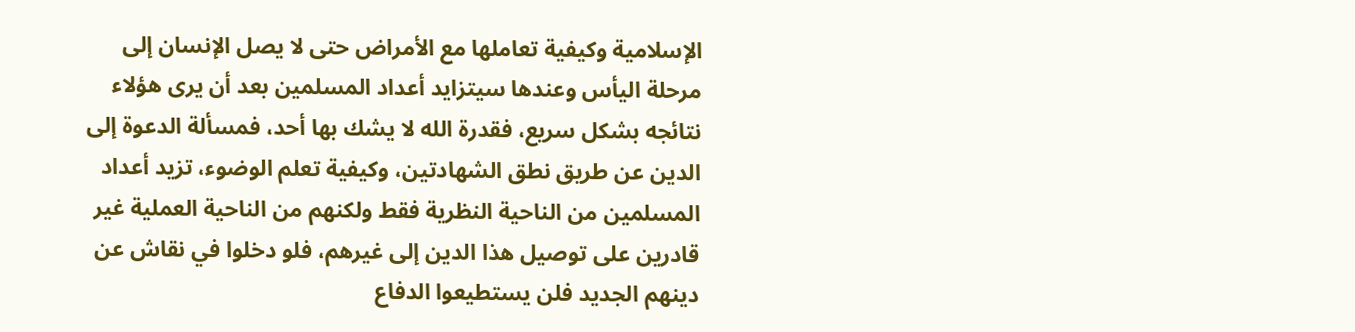الإسلامية وكيفية تعاملها مع الأمراض حتى لا يصل الإنسان إلى مرحلة اليأس وعندها سيتزايد أعداد المسلمين بعد أن يرى هؤلاء نتائجه بشكل سريع، فقدرة الله لا يشك بها أحد، فمسألة الدعوة إلى الدين عن طريق نطق الشهادتين، وكيفية تعلم الوضوء، تزيد أعداد المسلمين من الناحية النظرية فقط ولكنهم من الناحية العملية غير قادرين على توصيل هذا الدين إلى غيرهم، فلو دخلوا في نقاش عن دينهم الجديد فلن يستطيعوا الدفاع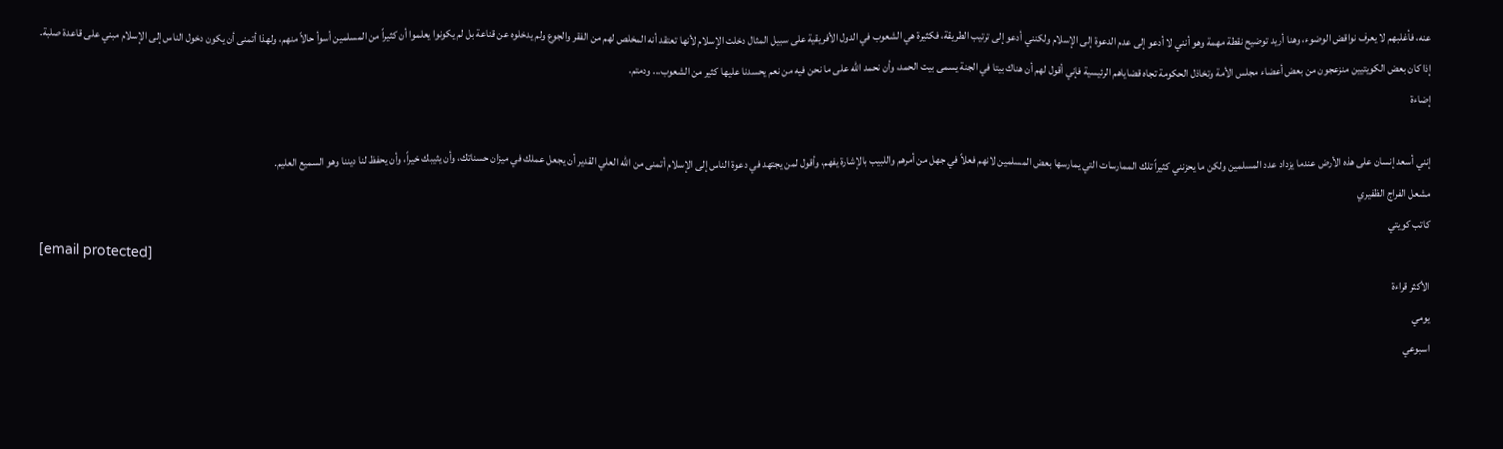عنه، فأغلبهم لا يعرف نواقض الوضوء، وهنا أريد توضيح نقطة مهمة وهو أنني لا أدعو إلى عدم الدعوة إلى الإسلام ولكنني أدعو إلى ترتيب الطريقة، فكثيرة هي الشعوب في الدول الأفريقية على سبيل المثال دخلت الإسلام لأنها تعتقد أنه المخلص لهم من الفقر والجوع ولم يدخلوه عن قناعة بل لم يكونوا يعلموا أن كثيراً من المسلمين أسوأ حالاً منهم، ولهذا أتمنى أن يكون دخول الناس إلى الإسلام مبني على قاعدة صلبة.
إذا كان بعض الكويتيين منزعجون من بعض أعضاء مجلس الأمة وتخاذل الحكومة تجاه قضاياهم الرئيسية فإني أقول لهم أن هناك بيتا في الجنة يسمى بيت الحمد، وأن نحمد الله على ما نحن فيه من نعم يحسدنا عليها كثير من الشعوب... ودمتم.
إضاءة

إنني أسعد إنسان على هذه الأرض عندما يزداد عدد المسلمين ولكن ما يحزنني كثيراً تلك الممارسات التي يمارسها بعض المسلمين لانهم فعلاً في جهل من أمرهم واللبيب بالإشارة يفهم، وأقول لمن يجتهد في دعوة الناس إلى الإسلام أتمنى من الله العلي القدير أن يجعل عملك في ميزان حسناتك، وأن يثيبك خيراً، وأن يحفظ لنا ديننا وهو السميع العليم.
مشعل الفراج الظفيري
كاتب كويتي
[email protected]
الأكثر قراءة
يومي
اسبوعي